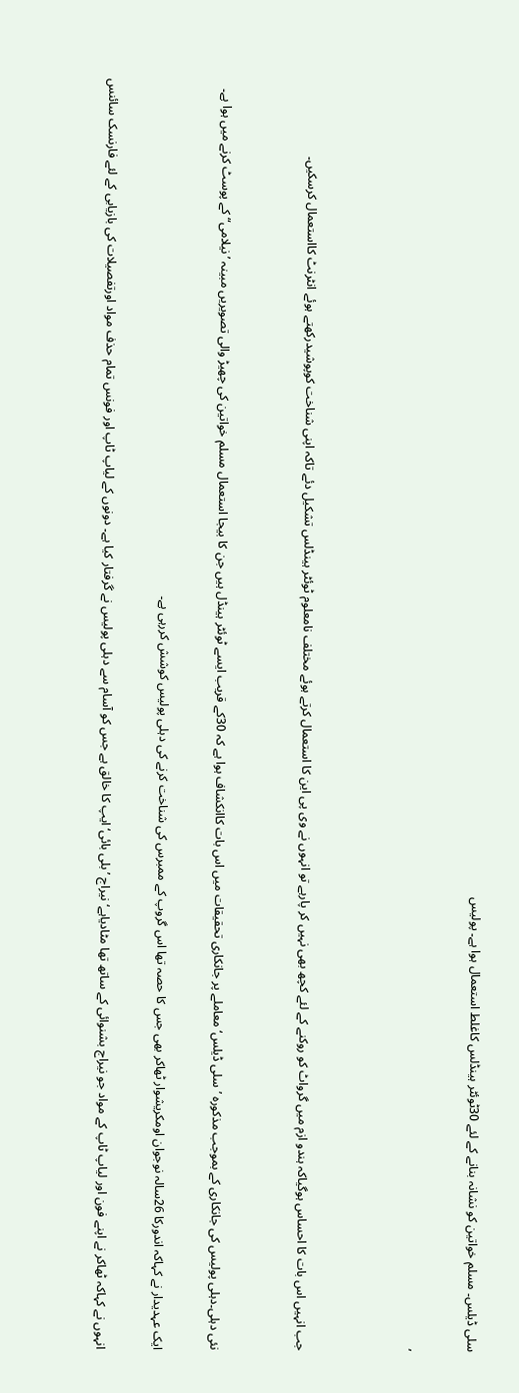سلی ڈیلس۔ مسلم خواتین کو نشانہ بنانے کے لئے 30ٹوئٹر ہینڈلس کاغلط استعمال ہوا ہے۔ پولیس

,



جب انہیں اس بات کا احساس ہوگیاکہ ہندو ازم میں گرواٹ کو روکنے کے لئے کچھ بھی نہیں کر پارہے تو انہوں نے وی پی این کا استعمال کرتے ہوئے مختلف نامعلوم ٹوئٹر ہینڈلس تشکیل دئے تاکہ اپنی شناخت کوپوشیدرکھتے ہوئے انٹرنٹ کااستعمال کرسکیں۔


نئی دہلی۔دہلی پولیس کی جانکاری کے بموجب مذکورہ ’سلی ڈیلس‘ معاملے پر جانکاری تحقیقات میں اس بات کاانکشاف ہوا ہے کہ 30کے قریب ایسے ٹوئٹر ہینڈل ہیں جن کا بیجا استعمال مسلم خواتین کی چھیڑ والی تصویریں مبینہ ’نیلامی“ کے پوسٹ کرنے میں ہوا ہے۔

ایک عہدیدار نے کہاکہ اندورکا 26سالہ نوجوان اومکریشوار ٹھاکر بھی جس کا حصہ تھا اس گروپ کے ممبرس کی شناخت کرنے کی دہلی پولیس کوشش کررہی ہے۔

انہوں نے کہاکہ ٹھاکر نے اپنے فون اور لیاپ ٹاپ کے مواد جو نیراج بشنوائی کے ساتھ تھا مٹادیاہے‘ نیراج ’بلی بائی‘ ایپ کا خالق ہے جس کو آسام سے دہلی پولیس نے گرفتار کیا ہے۔ دونوں کے لیاپ ٹاپ اور فونس تمام حذف مواد اورتفصیلات کی بازیابی کے لئے فارنسک سائنس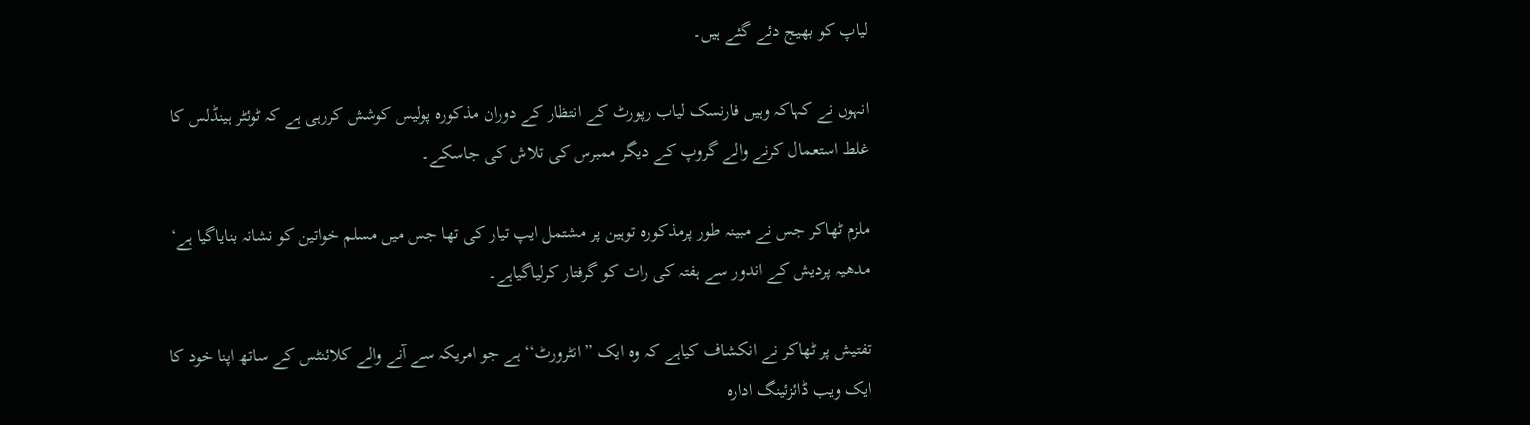لیاپ کو بھیج دئے گئے ہیں۔

انہوں نے کہاکہ وہیں فارنسک لیاب رپورٹ کے انتظار کے دوران مذکورہ پولیس کوشش کررہی ہے کہ ٹوئٹر ہینڈلس کا غلط استعمال کرنے والے گروپ کے دیگر ممبرس کی تلاش کی جاسکے۔

ملزم ٹھاکر جس نے مبینہ طور پرمذکورہ توہین پر مشتمل ایپ تیار کی تھا جس میں مسلم خواتین کو نشانہ بنایاگیا ہے‘ مدھیہ پردیش کے اندور سے ہفتہ کی رات کو گرفتار کرلیاگیاہے۔

تفتیش پر ٹھاکر نے انکشاف کیاہے کہ وہ ایک ”انٹرورٹ‘‘ ہے جو امریکہ سے آنے والے کلائنٹس کے ساتھ اپنا خود کا ایک ویب ڈائزئینگ ادارہ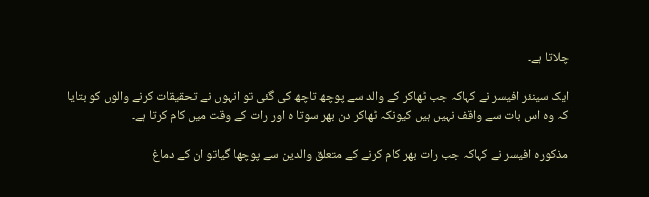چلاتا ہے۔

ایک سینئر افیسر نے کہاکہ جب ٹھاکر کے والد سے پوچھ تاچھ کی گئی تو انہوں نے تحقیقات کرنے والوں کو بتایا کہ وہ اس بات سے واقف نہیں ہیں کیونکہ ٹھاکر دن بھر سوتا ہ اور رات کے وقت میں کام کرتا ہے۔

مذکورہ افیسر نے کہاکہ جب رات بھر کام کرنے کے متعلق والدین سے پوچھا گیاتو ان کے دماغ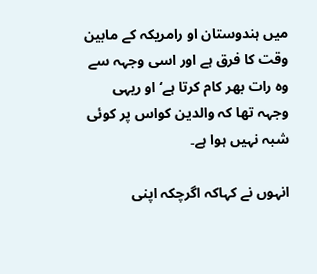میں ہندوستان او رامریکہ کے مابین وقت کا فرق ہے اور اسی وجہہ سے وہ رات بھر کام کرتا ہے‘ او ریہی وجہہ تھا کہ والدین کواس پر کوئی شبہ نہیں ہوا ہے۔

انہوں نے کہاکہ اگرچکہ اپنی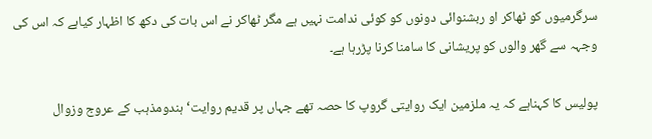سرگرمیوں کو ٹھاکر او ربشنوائی دونوں کو کوئی ندامت نہیں ہے مگر ٹھاکر نے اس بات کی دکھ کا اظہار کیاہے کہ اس کی وجہہ سے گھر والوں کو پریشانی کا سامنا کرنا پڑرہا ہے۔

پولیس کا کہناہے کہ یہ ملزمین ایک روایتی گروپ کا حصہ تھے جہاں پر قدیم روایت‘ ہندومذہب کے عروج وزوال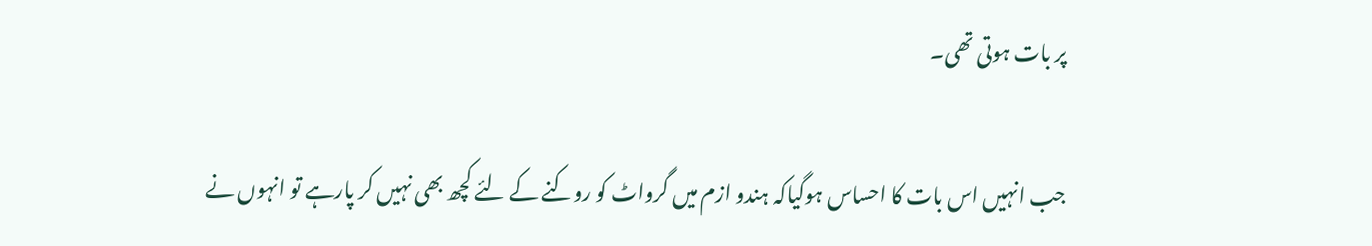پر بات ہوتی تھی۔

جب انہیں اس بات کا احساس ہوگیاکہ ہندو ازم میں گرواٹ کو روکنے کے لئے کچھ بھی نہیں کر پارہے تو انہوں نے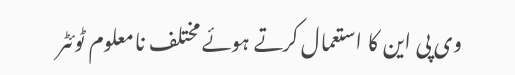وی پی این کا استعمال کرتے ہوئے مختلف نامعلوم ٹوئٹر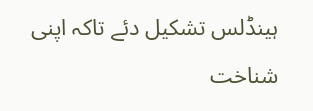ہینڈلس تشکیل دئے تاکہ اپنی شناخت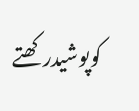کوپوشیدرکھتے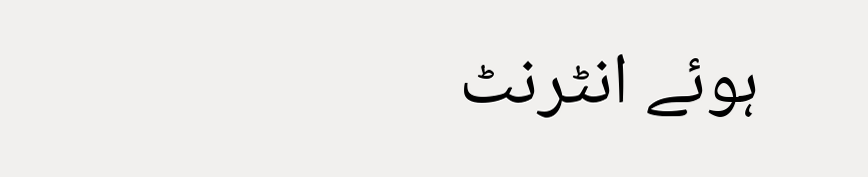ہوئے انٹرنٹ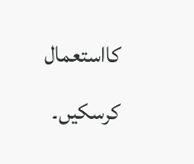کااستعمال کرسکیں۔